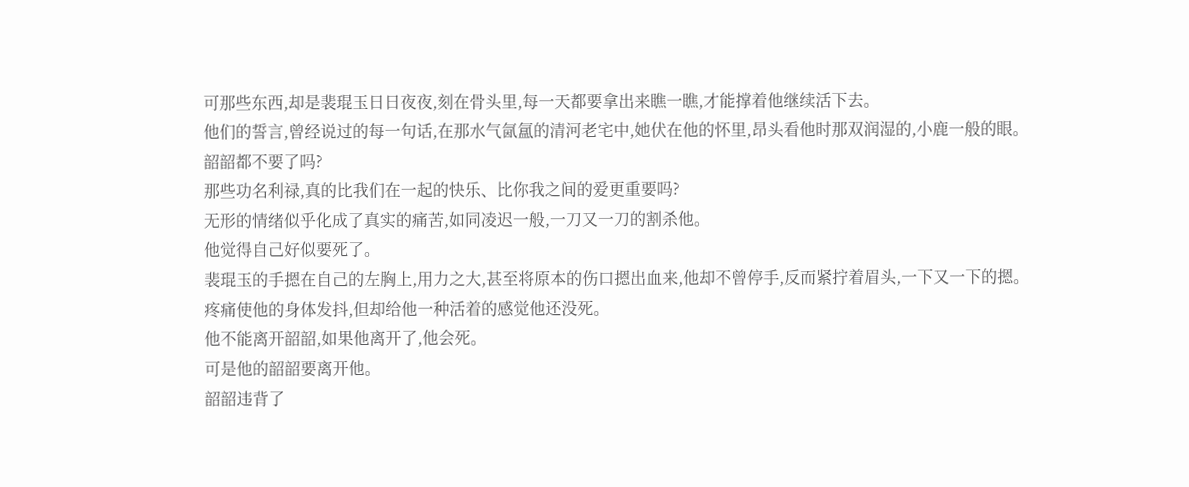可那些东西,却是裴琨玉日日夜夜,刻在骨头里,每一天都要拿出来瞧一瞧,才能撑着他继续活下去。
他们的誓言,曾经说过的每一句话,在那水气氤氲的清河老宅中,她伏在他的怀里,昂头看他时那双润湿的,小鹿一般的眼。
韶韶都不要了吗?
那些功名利禄,真的比我们在一起的快乐、比你我之间的爱更重要吗?
无形的情绪似乎化成了真实的痛苦,如同凌迟一般,一刀又一刀的割杀他。
他觉得自己好似要死了。
裴琨玉的手摁在自己的左胸上,用力之大,甚至将原本的伤口摁出血来,他却不曾停手,反而紧拧着眉头,一下又一下的摁。
疼痛使他的身体发抖,但却给他一种活着的感觉他还没死。
他不能离开韶韶,如果他离开了,他会死。
可是他的韶韶要离开他。
韶韶违背了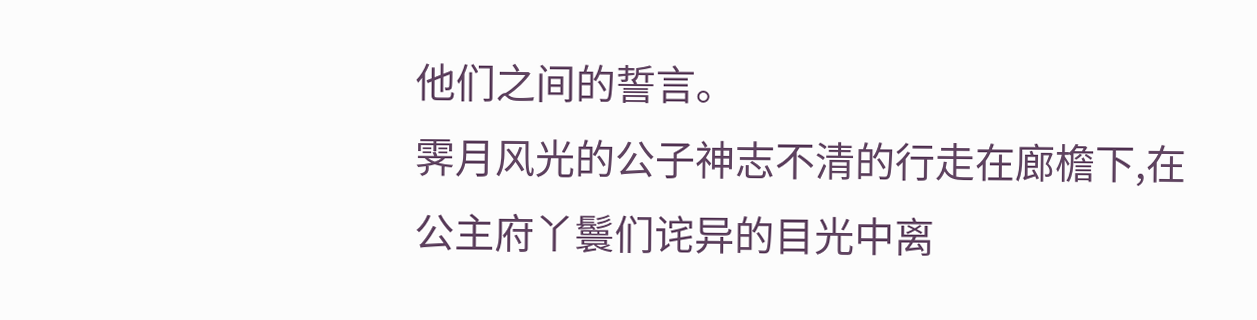他们之间的誓言。
霁月风光的公子神志不清的行走在廊檐下,在公主府丫鬟们诧异的目光中离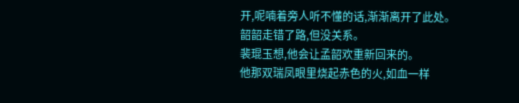开,呢喃着旁人听不懂的话,渐渐离开了此处。
韶韶走错了路,但没关系。
裴琨玉想,他会让孟韶欢重新回来的。
他那双瑞凤眼里烧起赤色的火,如血一样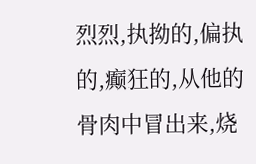烈烈,执拗的,偏执的,癫狂的,从他的骨肉中冒出来,烧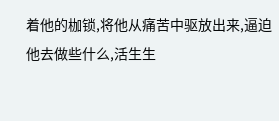着他的枷锁,将他从痛苦中驱放出来,逼迫他去做些什么,活生生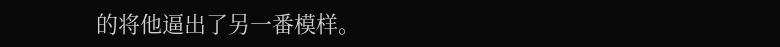的将他逼出了另一番模样。